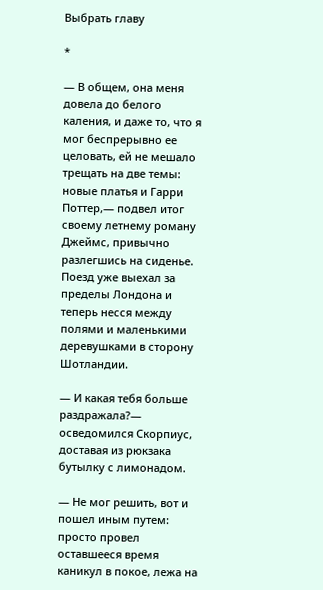Выбрать главу

*

— В общем, она меня довела до белого каления, и даже то, что я мог беспрерывно ее целовать, ей не мешало трещать на две темы: новые платья и Гарри Поттер,— подвел итог своему летнему роману Джеймс, привычно разлегшись на сиденье. Поезд уже выехал за пределы Лондона и теперь несся между полями и маленькими деревушками в сторону Шотландии.

— И какая тебя больше раздражала?— осведомился Скорпиус, доставая из рюкзака бутылку с лимонадом.

— Не мог решить, вот и пошел иным путем: просто провел оставшееся время каникул в покое, лежа на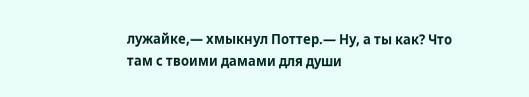лужайке,— хмыкнул Поттер.— Ну, а ты как? Что там с твоими дамами для души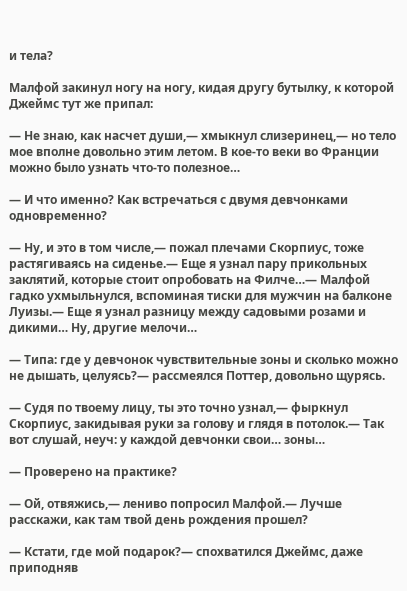и тела?

Малфой закинул ногу на ногу, кидая другу бутылку, к которой Джеймс тут же припал:

— Не знаю, как насчет души,— хмыкнул слизеринец,— но тело мое вполне довольно этим летом. В кое-то веки во Франции можно было узнать что-то полезное…

— И что именно? Как встречаться с двумя девчонками одновременно?

— Ну, и это в том числе,— пожал плечами Скорпиус, тоже растягиваясь на сиденье.— Еще я узнал пару прикольных заклятий, которые стоит опробовать на Филче…— Малфой гадко ухмыльнулся, вспоминая тиски для мужчин на балконе Луизы.— Еще я узнал разницу между садовыми розами и дикими… Ну, другие мелочи…

— Типа: где у девчонок чувствительные зоны и сколько можно не дышать, целуясь?— рассмеялся Поттер, довольно щурясь.

— Судя по твоему лицу, ты это точно узнал,— фыркнул Скорпиус, закидывая руки за голову и глядя в потолок.— Так вот слушай, неуч: у каждой девчонки свои… зоны…

— Проверено на практике?

— Ой, отвяжись,— лениво попросил Малфой.— Лучше расскажи, как там твой день рождения прошел?

— Кстати, где мой подарок?— спохватился Джеймс, даже приподняв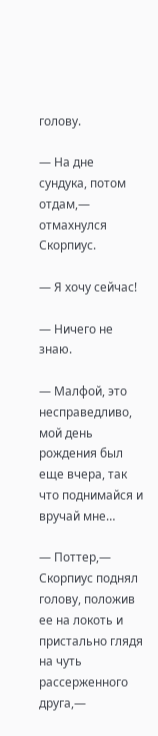голову.

— На дне сундука, потом отдам,— отмахнулся Скорпиус.

— Я хочу сейчас!

— Ничего не знаю.

— Малфой, это несправедливо, мой день рождения был еще вчера, так что поднимайся и вручай мне…

— Поттер,— Скорпиус поднял голову, положив ее на локоть и пристально глядя на чуть рассерженного друга,—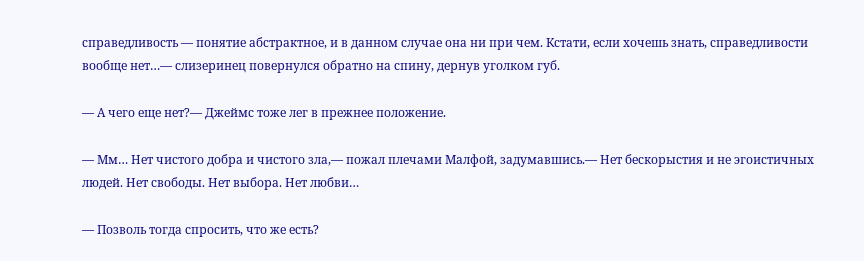справедливость — понятие абстрактное, и в данном случае она ни при чем. Кстати, если хочешь знать, справедливости вообще нет…— слизеринец повернулся обратно на спину, дернув уголком губ.

— А чего еще нет?— Джеймс тоже лег в прежнее положение.

— Мм… Нет чистого добра и чистого зла,— пожал плечами Малфой, задумавшись.— Нет бескорыстия и не эгоистичных людей. Нет свободы. Нет выбора. Нет любви…

— Позволь тогда спросить, что же есть?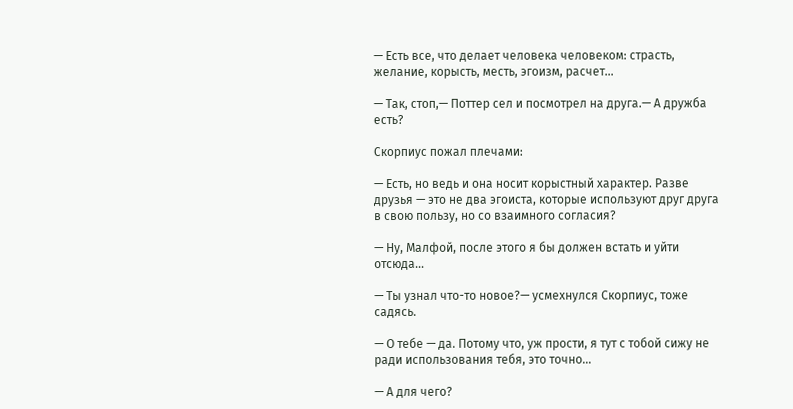— Есть все, что делает человека человеком: страсть, желание, корысть, месть, эгоизм, расчет…

— Так, стоп,— Поттер сел и посмотрел на друга.— А дружба есть?

Скорпиус пожал плечами:

— Есть, но ведь и она носит корыстный характер. Разве друзья — это не два эгоиста, которые используют друг друга в свою пользу, но со взаимного согласия?

— Ну, Малфой, после этого я бы должен встать и уйти отсюда…

— Ты узнал что-то новое?— усмехнулся Скорпиус, тоже садясь.

— О тебе — да. Потому что, уж прости, я тут с тобой сижу не ради использования тебя, это точно…

— А для чего?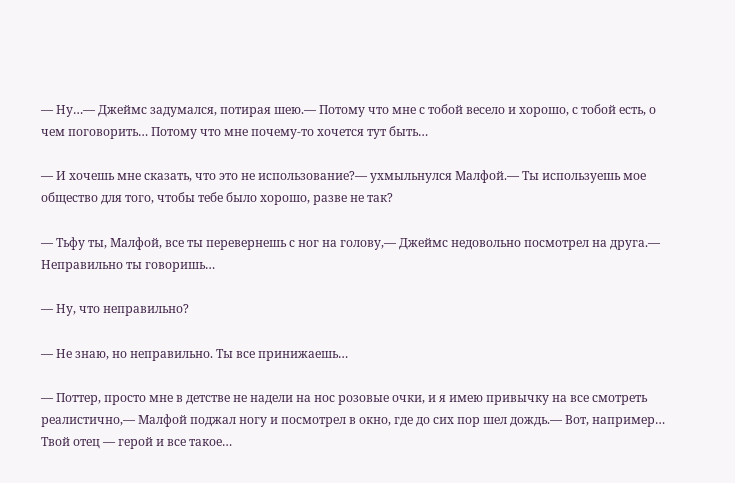— Ну…— Джеймс задумался, потирая шею.— Потому что мне с тобой весело и хорошо, с тобой есть, о чем поговорить… Потому что мне почему-то хочется тут быть…

— И хочешь мне сказать, что это не использование?— ухмыльнулся Малфой.— Ты используешь мое общество для того, чтобы тебе было хорошо, разве не так?

— Тьфу ты, Малфой, все ты перевернешь с ног на голову,— Джеймс недовольно посмотрел на друга.— Неправильно ты говоришь…

— Ну, что неправильно?

— Не знаю, но неправильно. Ты все принижаешь…

— Поттер, просто мне в детстве не надели на нос розовые очки, и я имею привычку на все смотреть реалистично,— Малфой поджал ногу и посмотрел в окно, где до сих пор шел дождь.— Вот, например… Твой отец — герой и все такое…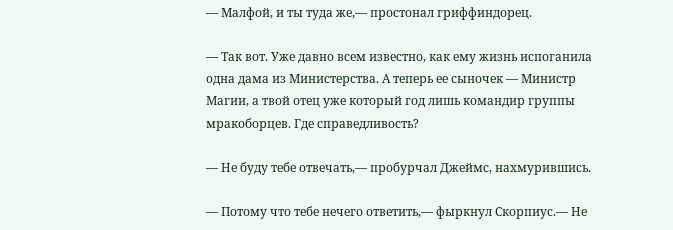— Малфой, и ты туда же,— простонал гриффиндорец.

— Так вот. Уже давно всем известно, как ему жизнь испоганила одна дама из Министерства. А теперь ее сыночек — Министр Магии, а твой отец уже который год лишь командир группы мракоборцев. Где справедливость?

— Не буду тебе отвечать,— пробурчал Джеймс, нахмурившись.

— Потому что тебе нечего ответить,— фыркнул Скорпиус.— Не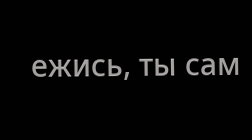ежись, ты сам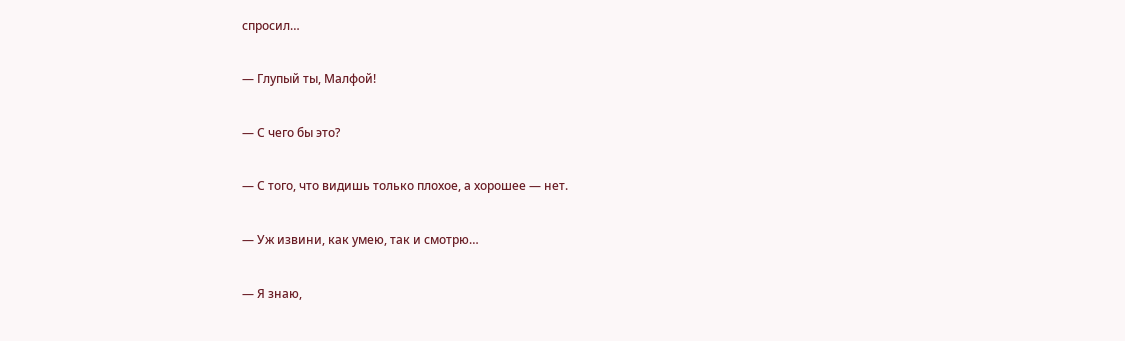спросил…

— Глупый ты, Малфой!

— С чего бы это?

— С того, что видишь только плохое, а хорошее — нет.

— Уж извини, как умею, так и смотрю…

— Я знаю,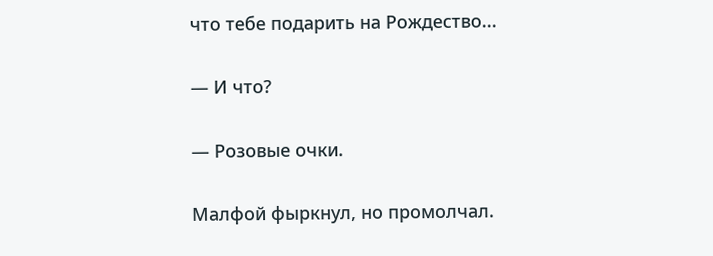что тебе подарить на Рождество...

— И что?

— Розовые очки.

Малфой фыркнул, но промолчал.